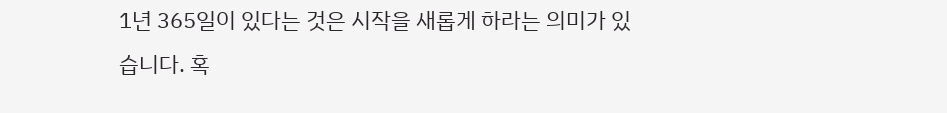1년 365일이 있다는 것은 시작을 새롭게 하라는 의미가 있습니다. 혹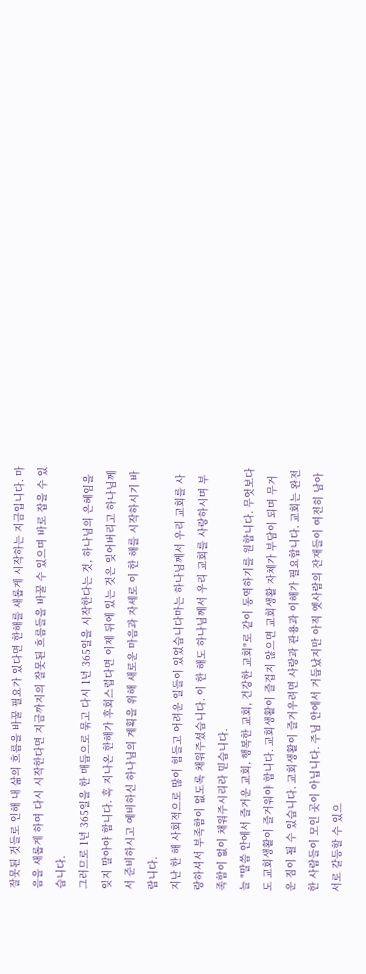잘못된 것들로 인해 내 삶의 흐름을 바꿀 필요가 있다면 한해를 새롭게 시작하는 지금입니다. 마음을 새롭게 하여 다시 시작한다면 지금까지의 잘못된 흐름들을 바꿀 수 있으며 바로 잡을 수 있습니다.
그러므로 1년 365일을 한 매듭으로 묶고 다시 1년 365일을 시작한다는 것, 하나님의 은혜임을 잊지 말아야 합니다. 혹 지나온 한해가 후회스럽다면 이제 뒤에 있는 것은 잊어버리고 하나님께서 준비하시고 예비하신 하나님의 계획을 위해 새로운 마음과 자세로 이 한 해를 시작하시기 바랍니다.
지난 한 해 사회적으로 많이 힘들고 어려운 일들이 있었습니다마는 하나님께서 우리 교회를 사랑하셔서 부족함이 없도록 채워주셨습니다. 이 한 해도 하나님께서 우리 교회를 사랑하시며 부족함이 없이 채워주시리라 믿습니다.
늘 "말씀 안에서 즐거운 교회, 행복한 교회, 건강한 교회"로 같이 동역하기를 원합니다. 무엇보다도 교회생활이 즐거워야 합니다. 교회생활이 즐겁지 않으면 교회생활 자체가 부담이 되며 무거운 짐이 될 수 있습니다. 교회생활이 즐거우려면 사랑과 관용과 이해가 필요합니다. 교회는 완전한 사람들이 모인 곳이 아닙니다. 주님 안에서 거듭났지만 아직 옛사람의 잔재들이 여전히 남아 서로 갈등할 수 있으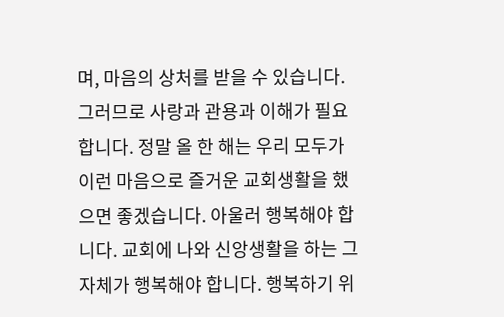며, 마음의 상처를 받을 수 있습니다.
그러므로 사랑과 관용과 이해가 필요합니다. 정말 올 한 해는 우리 모두가 이런 마음으로 즐거운 교회생활을 했으면 좋겠습니다. 아울러 행복해야 합니다. 교회에 나와 신앙생활을 하는 그 자체가 행복해야 합니다. 행복하기 위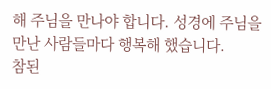해 주님을 만나야 합니다. 성경에 주님을 만난 사람들마다 행복해 했습니다.
참된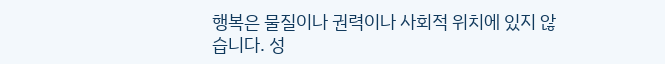행복은 물질이나 권력이나 사회적 위치에 있지 않습니다. 성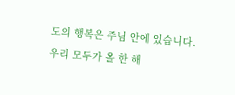도의 행복은 주님 안에 있습니다.
우리 모두가 올 한 해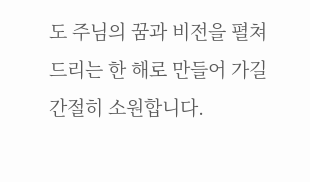도 주님의 꿈과 비전을 펼쳐 드리는 한 해로 만들어 가길 간절히 소원합니다.